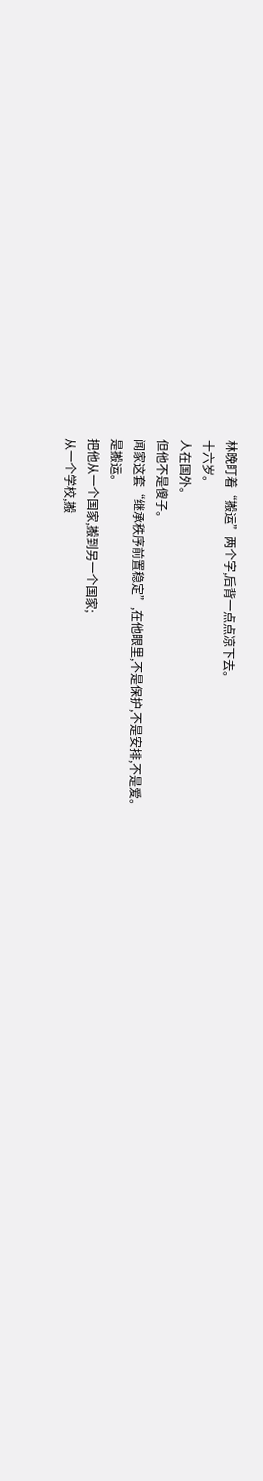林晚盯着“搬运”两个字,后背一点点凉下去。
十六岁。
人在国外。
但他不是傻子。
闻家这套“继承秩序前置稳定”,在他眼里,不是保护,不是安排,不是爱。
是搬运。
把他从一个国家,搬到另一个国家;
从一个学校,搬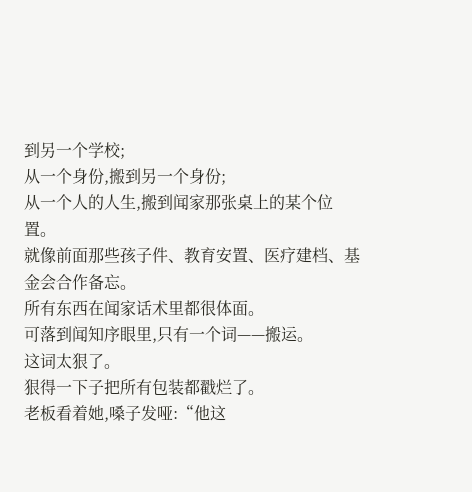到另一个学校;
从一个身份,搬到另一个身份;
从一个人的人生,搬到闻家那张桌上的某个位置。
就像前面那些孩子件、教育安置、医疗建档、基金会合作备忘。
所有东西在闻家话术里都很体面。
可落到闻知序眼里,只有一个词——搬运。
这词太狠了。
狠得一下子把所有包装都戳烂了。
老板看着她,嗓子发哑:“他这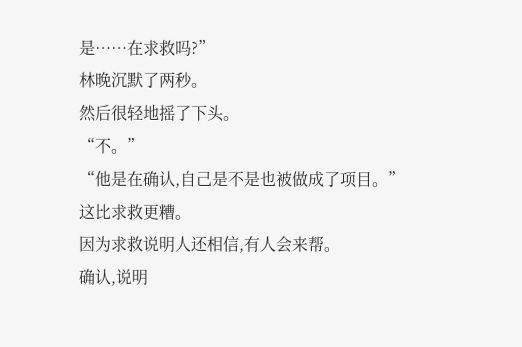是……在求救吗?”
林晚沉默了两秒。
然后很轻地摇了下头。
“不。”
“他是在确认,自己是不是也被做成了项目。”
这比求救更糟。
因为求救说明人还相信,有人会来帮。
确认,说明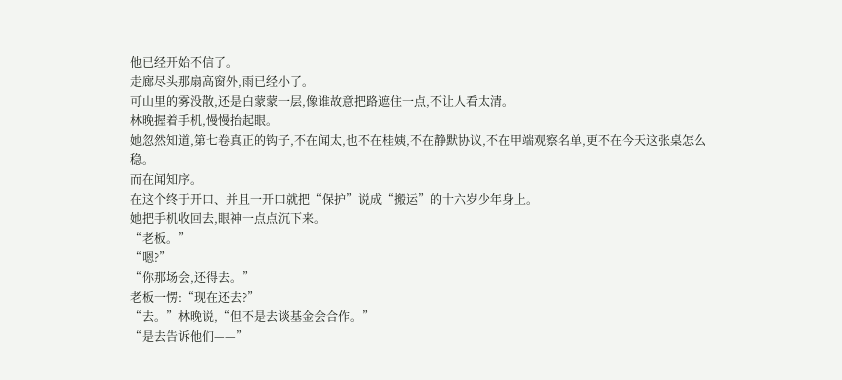他已经开始不信了。
走廊尽头那扇高窗外,雨已经小了。
可山里的雾没散,还是白蒙蒙一层,像谁故意把路遮住一点,不让人看太清。
林晚握着手机,慢慢抬起眼。
她忽然知道,第七卷真正的钩子,不在闻太,也不在桂姨,不在静默协议,不在甲端观察名单,更不在今天这张桌怎么稳。
而在闻知序。
在这个终于开口、并且一开口就把“保护”说成“搬运”的十六岁少年身上。
她把手机收回去,眼神一点点沉下来。
“老板。”
“嗯?”
“你那场会,还得去。”
老板一愣:“现在还去?”
“去。”林晚说,“但不是去谈基金会合作。”
“是去告诉他们——”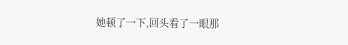她顿了一下,回头看了一眼那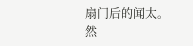扇门后的闻太。
然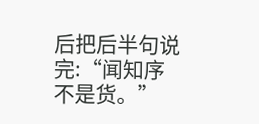后把后半句说完:“闻知序不是货。”